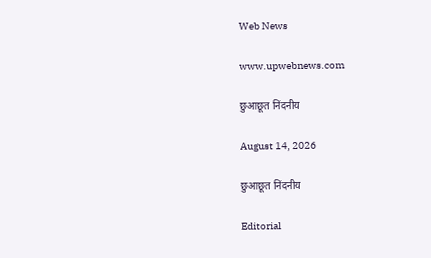Web News

www.upwebnews.com

छुआछूत निंदनीय

August 14, 2026

छुआछूत निंदनीय

Editorial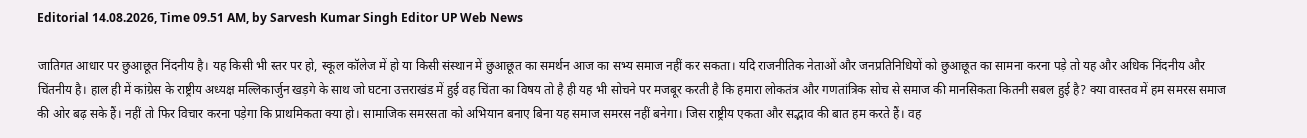Editorial 14.08.2026, Time 09.51 AM, by Sarvesh Kumar Singh Editor UP Web News

जातिगत आधार पर छुआछूत निंदनीय है। यह किसी भी स्तर पर हो, स्कूल कॉलेज में हो या किसी संस्थान में छुआछूत का समर्थन आज का सभ्य समाज नहीं कर सकता। यदि राजनीतिक नेताओं और जनप्रतिनिधियों को छुआछूत का सामना करना पड़े तो यह और अधिक निंदनीय और चिंतनीय है। हाल ही में कांग्रेस के राष्ट्रीय अध्यक्ष मल्लिकार्जुन खड़गे के साथ जो घटना उत्तराखंड में हुई वह चिंता का विषय तो है ही यह भी सोचने पर मजबूर करती है कि हमारा लोकतंत्र और गणतांत्रिक सोच से समाज की मानसिकता कितनी सबल हुई है? क्या वास्तव में हम समरस समाज की ओर बढ़ सके हैं। नहीं तो फिर विचार करना पड़ेगा कि प्राथमिकता क्या हो। सामाजिक समरसता को अभियान बनाए बिना यह समाज समरस नहीं बनेगा। जिस राष्ट्रीय एकता और सद्भाव की बात हम करते हैं। वह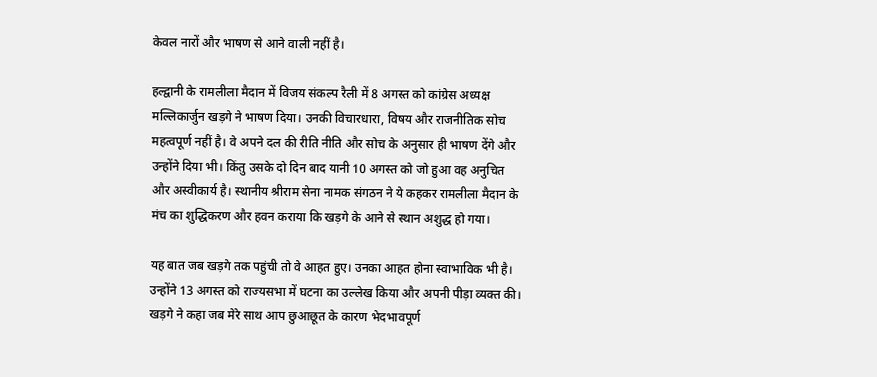केवल नारों और भाषण से आने वाली नहीं है।

हल्द्वानी के रामलीला मैदान में विजय संकल्प रैली में 8 अगस्त को कांग्रेस अध्यक्ष मल्लिकार्जुन खड़गे ने भाषण दिया। उनकी विचारधारा, विषय और राजनीतिक सोच महत्वपूर्ण नहीं है। वे अपने दल की रीति नीति और सोच के अनुसार ही भाषण देंगे और उन्होंने दिया भी। किंतु उसके दो दिन बाद यानी 10 अगस्त को जो हुआ वह अनुचित और अस्वीकार्य है। स्थानीय श्रीराम सेना नामक संगठन ने ये कहकर रामलीला मैदान के मंच का शुद्धिकरण और हवन कराया कि खड़गे के आने से स्थान अशुद्ध हो गया।

यह बात जब खड़गे तक पहुंची तो वे आहत हुए। उनका आहत होना स्वाभाविक भी है। उन्होंने 13 अगस्त को राज्यसभा में घटना का उल्लेख किया और अपनी पीड़ा व्यक्त की। खड़गे ने कहा जब मेरे साथ आप छुआछूत के कारण भेदभावपूर्ण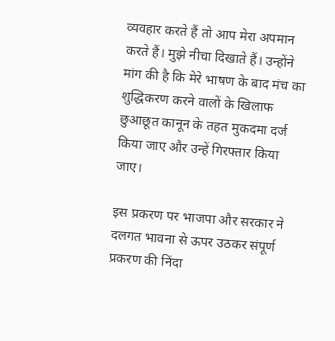व्यवहार करते हैं तो आप मेरा अपमान करते हैं। मुझे नीचा दिखाते हैं। उन्होंने मांग की है कि मेरे भाषण के बाद मंच का शुद्धिकरण करने वालों के खिलाफ छुआछूत कानून के तहत मुकदमा दर्ज किया जाए और उन्हें गिरफ्तार किया जाए।

इस प्रकरण पर भाजपा और सरकार ने दलगत भावना से ऊपर उठकर संपूर्ण प्रकरण की निंदा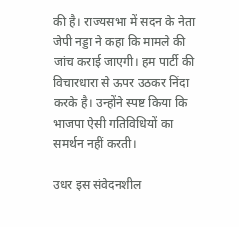की है। राज्यसभा में सदन के नेता जेपी नड्डा ने कहा कि मामले की जांच कराई जाएगी। हम पार्टी की विचारधारा से ऊपर उठकर निंदा करके है। उन्होंने स्पष्ट किया कि भाजपा ऐसी गतिविधियों का समर्थन नहीं करती।

उधर इस संवेदनशील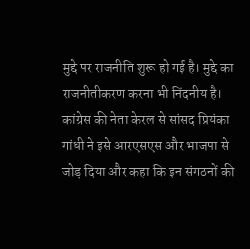मुद्दे पर राजनीति शुरू हो गई है। मुद्दे का राजनीतीकरण करना भी निंदनीय है। कांग्रेस की नेता केरल से सांसद प्रियंका गांधी ने इसे आरएसएस और भाजपा से जोड़ दिया और कहा कि इन संगठनों की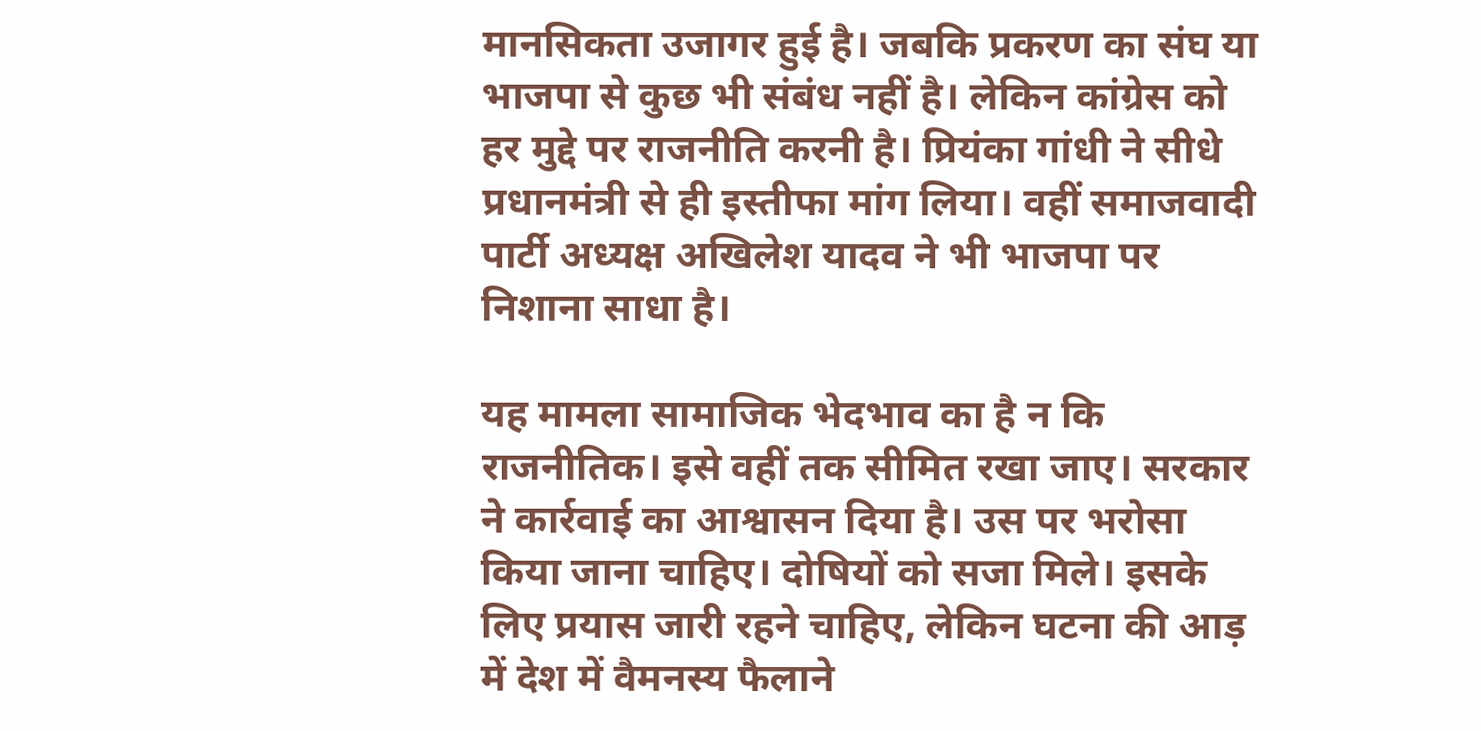मानसिकता उजागर हुई है। जबकि प्रकरण का संघ या भाजपा से कुछ भी संबंध नहीं है। लेकिन कांग्रेस को हर मुद्दे पर राजनीति करनी है। प्रियंका गांधी ने सीधे प्रधानमंत्री से ही इस्तीफा मांग लिया। वहीं समाजवादी पार्टी अध्यक्ष अखिलेश यादव ने भी भाजपा पर निशाना साधा है।

यह मामला सामाजिक भेदभाव का है न कि राजनीतिक। इसे वहीं तक सीमित रखा जाए। सरकार ने कार्रवाई का आश्वासन दिया है। उस पर भरोसा किया जाना चाहिए। दोषियों को सजा मिले। इसके लिए प्रयास जारी रहने चाहिए, लेकिन घटना की आड़ में देश में वैमनस्य फैलाने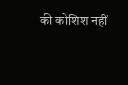की कोशिश नहीं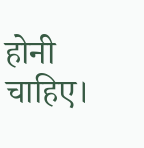होनी चाहिए।